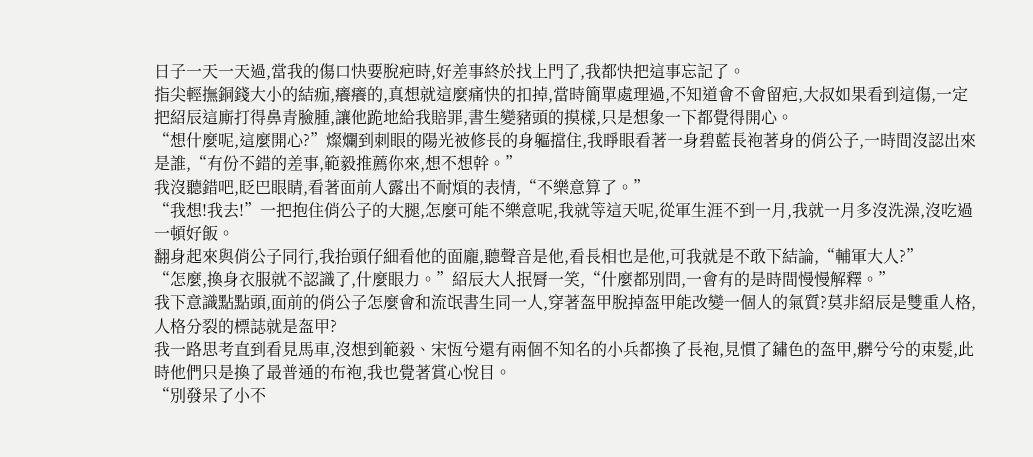日子一天一天過,當我的傷口快要脫疤時,好差事終於找上門了,我都快把這事忘記了。
指尖輕撫銅錢大小的結痂,癢癢的,真想就這麼痛快的扣掉,當時簡單處理過,不知道會不會留疤,大叔如果看到這傷,一定把紹辰這廝打得鼻青臉腫,讓他跪地給我賠罪,書生變豬頭的摸樣,只是想象一下都覺得開心。
“想什麼呢,這麼開心?”燦爛到刺眼的陽光被修長的身軀擋住,我睜眼看著一身碧藍長袍著身的俏公子,一時間沒認出來是誰,“有份不錯的差事,範毅推薦你來,想不想幹。”
我沒聽錯吧,眨巴眼睛,看著面前人露出不耐煩的表情,“不樂意算了。”
“我想!我去!”一把抱住俏公子的大腿,怎麼可能不樂意呢,我就等這天呢,從軍生涯不到一月,我就一月多沒洗澡,沒吃過一頓好飯。
翻身起來與俏公子同行,我抬頭仔細看他的面龐,聽聲音是他,看長相也是他,可我就是不敢下結論,“輔軍大人?”
“怎麼,換身衣服就不認識了,什麼眼力。”紹辰大人抿脣一笑,“什麼都別問,一會有的是時間慢慢解釋。”
我下意識點點頭,面前的俏公子怎麼會和流氓書生同一人,穿著盔甲脫掉盔甲能改變一個人的氣質?莫非紹辰是雙重人格,人格分裂的標誌就是盔甲?
我一路思考直到看見馬車,沒想到範毅、宋恆兮還有兩個不知名的小兵都換了長袍,見慣了鏽色的盔甲,髒兮兮的束髮,此時他們只是換了最普通的布袍,我也覺著賞心悅目。
“別發呆了小不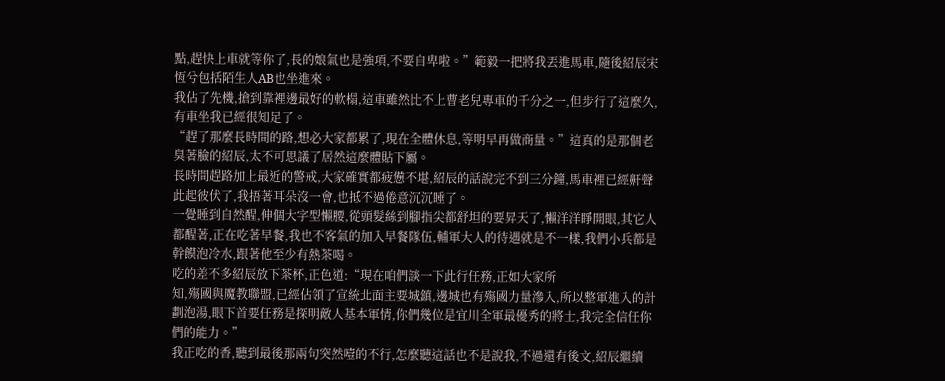點,趕快上車就等你了,長的娘氣也是強項,不要自卑啦。”範毅一把將我丟進馬車,隨後紹辰宋恆兮包括陌生人AB也坐進來。
我佔了先機,搶到靠裡邊最好的軟榻,這車雖然比不上曹老兒專車的千分之一,但步行了這麼久,有車坐我已經很知足了。
“趕了那麼長時間的路,想必大家都累了,現在全體休息,等明早再做商量。”這真的是那個老臭著臉的紹辰,太不可思議了居然這麼體貼下屬。
長時間趕路加上最近的警戒,大家確實都疲憊不堪,紹辰的話說完不到三分鐘,馬車裡已經鼾聲此起彼伏了,我捂著耳朵沒一會,也抵不過倦意沉沉睡了。
一覺睡到自然醒,伸個大字型懶腰,從頭髮絲到腳指尖都舒坦的要昇天了,懶洋洋睜開眼,其它人都醒著,正在吃著早餐,我也不客氣的加入早餐隊伍,輔軍大人的待遇就是不一樣,我們小兵都是幹饃泡冷水,跟著他至少有熱茶喝。
吃的差不多紹辰放下茶杯,正色道:“現在咱們談一下此行任務,正如大家所
知,殤國與魔教聯盟,已經佔領了宣統北面主要城鎮,邊城也有殤國力量滲入,所以整軍進入的計劃泡湯,眼下首要任務是探明敵人基本軍情,你們幾位是宜川全軍最優秀的將士,我完全信任你們的能力。”
我正吃的香,聽到最後那兩句突然噎的不行,怎麼聽這話也不是說我,不過還有後文,紹辰繼續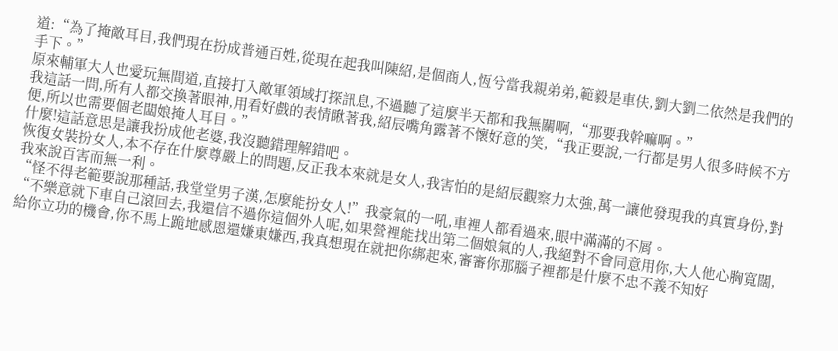道:“為了掩敵耳目,我們現在扮成普通百姓,從現在起我叫陳紹,是個商人,恆兮當我親弟弟,範毅是車伕,劉大劉二依然是我們的手下。”
原來輔軍大人也愛玩無間道,直接打入敵軍領域打探訊息,不過聽了這麼半天都和我無關啊,“那要我幹嘛啊。”
我這話一問,所有人都交換著眼神,用看好戲的表情瞅著我,紹辰嘴角露著不懷好意的笑,“我正要說,一行都是男人很多時候不方便,所以也需要個老闆娘掩人耳目。”
什麼!這話意思是讓我扮成他老婆,我沒聽錯理解錯吧。
恢復女裝扮女人,本不存在什麼尊嚴上的問題,反正我本來就是女人,我害怕的是紹辰觀察力太強,萬一讓他發現我的真實身份,對我來說百害而無一利。
“怪不得老範要說那種話,我堂堂男子漢,怎麼能扮女人!”我豪氣的一吼,車裡人都看過來,眼中滿滿的不屑。
“不樂意就下車自己滾回去,我還信不過你這個外人呢,如果營裡能找出第二個娘氣的人,我絕對不會同意用你,大人他心胸寬闊,給你立功的機會,你不馬上跪地感恩還嫌東嫌西,我真想現在就把你綁起來,審審你那腦子裡都是什麼不忠不義不知好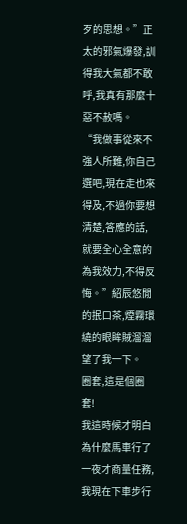歹的思想。”正太的邪氣爆發,訓得我大氣都不敢呼,我真有那麼十惡不赦嗎。
“我做事從來不強人所難,你自己選吧,現在走也來得及,不過你要想清楚,答應的話,就要全心全意的為我效力,不得反悔。”紹辰悠閒的抿口茶,煙霧環繞的眼眸賊溜溜望了我一下。
圈套,這是個圈套!
我這時候才明白為什麼馬車行了一夜才商量任務,我現在下車步行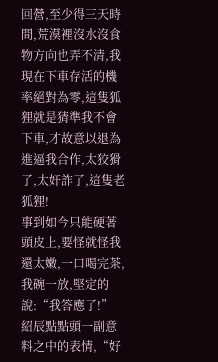回營,至少得三天時間,荒漠裡沒水沒食物方向也弄不清,我現在下車存活的機率絕對為零,這隻狐狸就是猜準我不會下車,才故意以退為進逼我合作,太狡猾了,太奸詐了,這隻老狐狸!
事到如今只能硬著頭皮上,要怪就怪我還太嫩,一口喝完茶,我碗一放,堅定的說:“我答應了!”
紹辰點點頭一副意料之中的表情,“好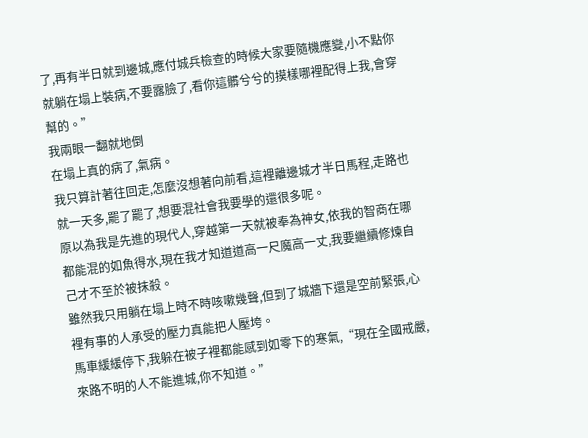了,再有半日就到邊城,應付城兵檢查的時候大家要隨機應變,小不點你就躺在塌上裝病,不要露臉了,看你這髒兮兮的摸樣哪裡配得上我,會穿幫的。”
我兩眼一翻就地倒
在塌上真的病了,氣病。
我只算計著往回走,怎麼沒想著向前看,這裡離邊城才半日馬程,走路也就一天多,罷了罷了,想要混社會我要學的還很多呢。
原以為我是先進的現代人,穿越第一天就被奉為神女,依我的智商在哪都能混的如魚得水,現在我才知道道高一尺魔高一丈,我要繼續修煉自己才不至於被抹殺。
雖然我只用躺在塌上時不時咳嗽幾聲,但到了城牆下還是空前緊張,心裡有事的人承受的壓力真能把人壓垮。
馬車緩緩停下,我躲在被子裡都能感到如零下的寒氣,“現在全國戒嚴,來路不明的人不能進城,你不知道。”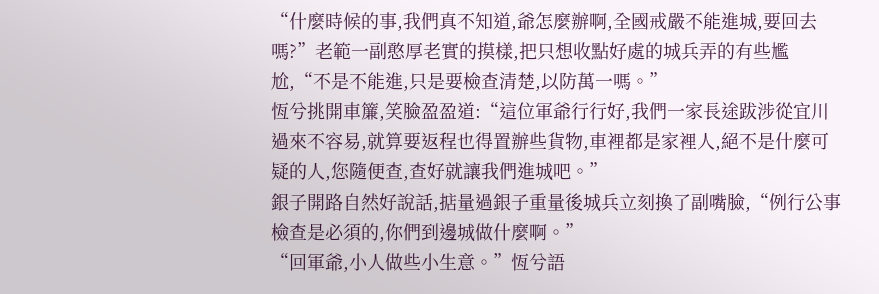“什麼時候的事,我們真不知道,爺怎麼辦啊,全國戒嚴不能進城,要回去嗎?”老範一副憨厚老實的摸樣,把只想收點好處的城兵弄的有些尷尬,“不是不能進,只是要檢查清楚,以防萬一嗎。”
恆兮挑開車簾,笑臉盈盈道:“這位軍爺行行好,我們一家長途跋涉從宜川過來不容易,就算要返程也得置辦些貨物,車裡都是家裡人,絕不是什麼可疑的人,您隨便查,查好就讓我們進城吧。”
銀子開路自然好說話,掂量過銀子重量後城兵立刻換了副嘴臉,“例行公事檢查是必須的,你們到邊城做什麼啊。”
“回軍爺,小人做些小生意。”恆兮語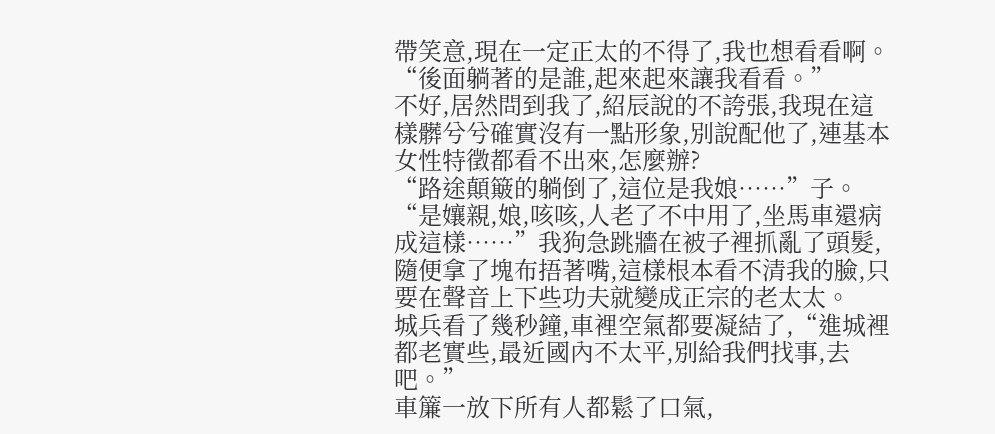帶笑意,現在一定正太的不得了,我也想看看啊。
“後面躺著的是誰,起來起來讓我看看。”
不好,居然問到我了,紹辰說的不誇張,我現在這樣髒兮兮確實沒有一點形象,別說配他了,連基本女性特徵都看不出來,怎麼辦?
“路途顛簸的躺倒了,這位是我娘……”子。
“是孃親,娘,咳咳,人老了不中用了,坐馬車還病成這樣……”我狗急跳牆在被子裡抓亂了頭髮,隨便拿了塊布捂著嘴,這樣根本看不清我的臉,只要在聲音上下些功夫就變成正宗的老太太。
城兵看了幾秒鐘,車裡空氣都要凝結了,“進城裡都老實些,最近國內不太平,別給我們找事,去吧。”
車簾一放下所有人都鬆了口氣,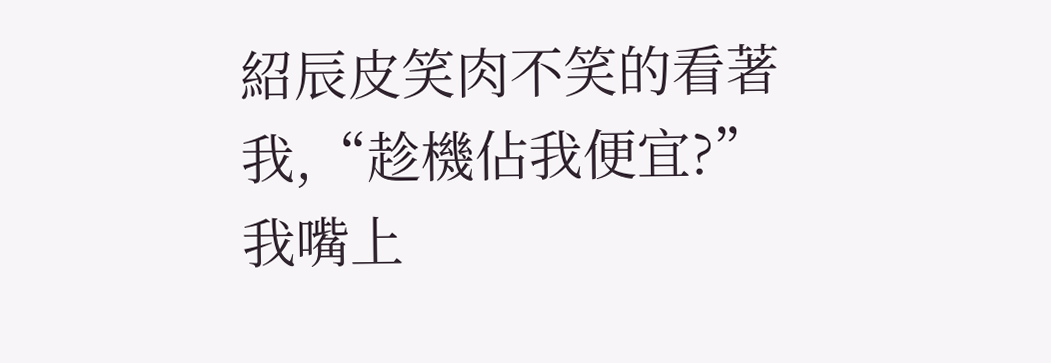紹辰皮笑肉不笑的看著我,“趁機佔我便宜?”
我嘴上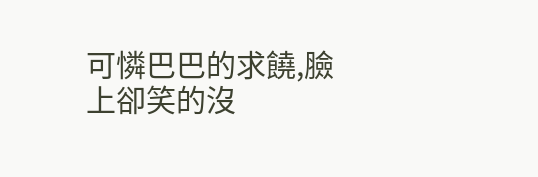可憐巴巴的求饒,臉上卻笑的沒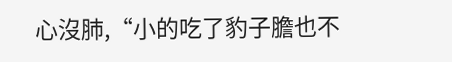心沒肺,“小的吃了豹子膽也不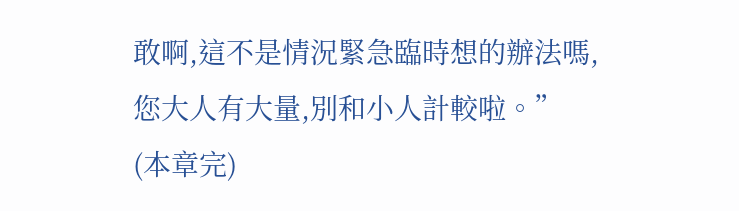敢啊,這不是情況緊急臨時想的辦法嗎,您大人有大量,別和小人計較啦。”
(本章完)